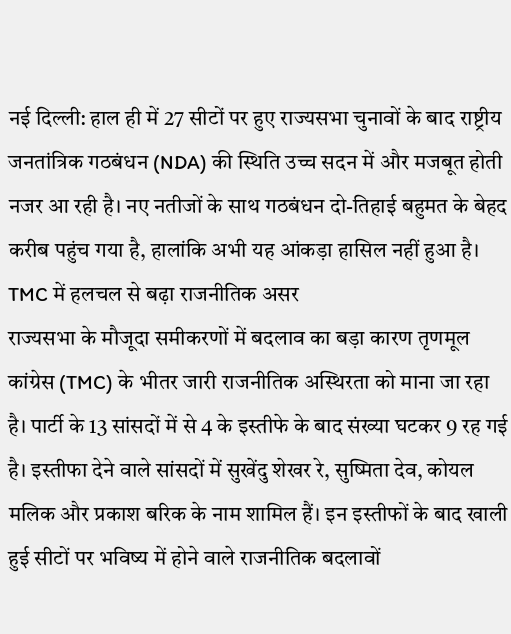नई दिल्ली: हाल ही में 27 सीटों पर हुए राज्यसभा चुनावों के बाद राष्ट्रीय जनतांत्रिक गठबंधन (NDA) की स्थिति उच्च सदन में और मजबूत होती नजर आ रही है। नए नतीजों के साथ गठबंधन दो-तिहाई बहुमत के बेहद करीब पहुंच गया है, हालांकि अभी यह आंकड़ा हासिल नहीं हुआ है।
TMC में हलचल से बढ़ा राजनीतिक असर
राज्यसभा के मौजूदा समीकरणों में बदलाव का बड़ा कारण तृणमूल कांग्रेस (TMC) के भीतर जारी राजनीतिक अस्थिरता को माना जा रहा है। पार्टी के 13 सांसदों में से 4 के इस्तीफे के बाद संख्या घटकर 9 रह गई है। इस्तीफा देने वाले सांसदों में सुखेंदु शेखर रे, सुष्मिता देव, कोयल मलिक और प्रकाश बरिक के नाम शामिल हैं। इन इस्तीफों के बाद खाली हुई सीटों पर भविष्य में होने वाले राजनीतिक बदलावों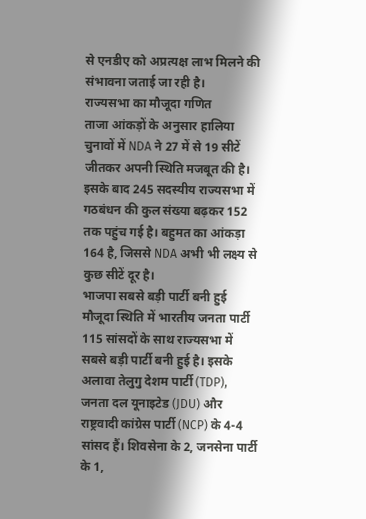से एनडीए को अप्रत्यक्ष लाभ मिलने की संभावना जताई जा रही है।
राज्यसभा का मौजूदा गणित
ताजा आंकड़ों के अनुसार हालिया चुनावों में NDA ने 27 में से 19 सीटें जीतकर अपनी स्थिति मजबूत की है। इसके बाद 245 सदस्यीय राज्यसभा में गठबंधन की कुल संख्या बढ़कर 152 तक पहुंच गई है। बहुमत का आंकड़ा 164 है, जिससे NDA अभी भी लक्ष्य से कुछ सीटें दूर है।
भाजपा सबसे बड़ी पार्टी बनी हुई
मौजूदा स्थिति में भारतीय जनता पार्टी 115 सांसदों के साथ राज्यसभा में सबसे बड़ी पार्टी बनी हुई है। इसके अलावा तेलुगु देशम पार्टी (TDP), जनता दल यूनाइटेड (JDU) और राष्ट्रवादी कांग्रेस पार्टी (NCP) के 4-4 सांसद हैं। शिवसेना के 2, जनसेना पार्टी के 1,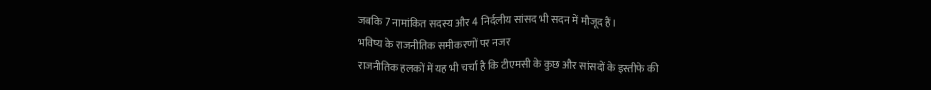जबकि 7 नामांकित सदस्य और 4 निर्दलीय सांसद भी सदन में मौजूद हैं।
भविष्य के राजनीतिक समीकरणों पर नजर
राजनीतिक हलकों में यह भी चर्चा है कि टीएमसी के कुछ और सांसदों के इस्तीफे की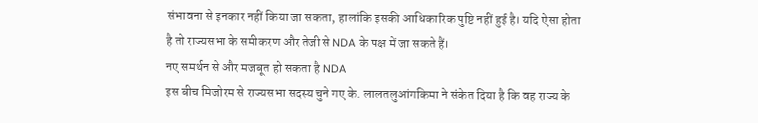संभावना से इनकार नहीं किया जा सकता, हालांकि इसकी आधिकारिक पुष्टि नहीं हुई है। यदि ऐसा होता है तो राज्यसभा के समीकरण और तेजी से NDA के पक्ष में जा सकते हैं।
नए समर्थन से और मजबूत हो सकता है NDA
इस बीच मिजोरम से राज्यसभा सदस्य चुने गए के. लालतलुआंगकिमा ने संकेत दिया है कि वह राज्य के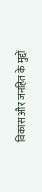विकास और जनहित के मुद्दों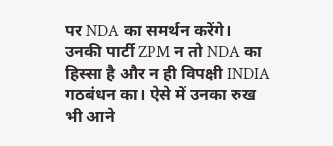पर NDA का समर्थन करेंगे। उनकी पार्टी ZPM न तो NDA का हिस्सा है और न ही विपक्षी INDIA गठबंधन का। ऐसे में उनका रुख भी आने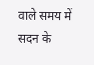वाले समय में सदन के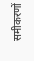समीकरणों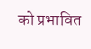को प्रभावित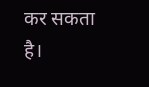कर सकता है।